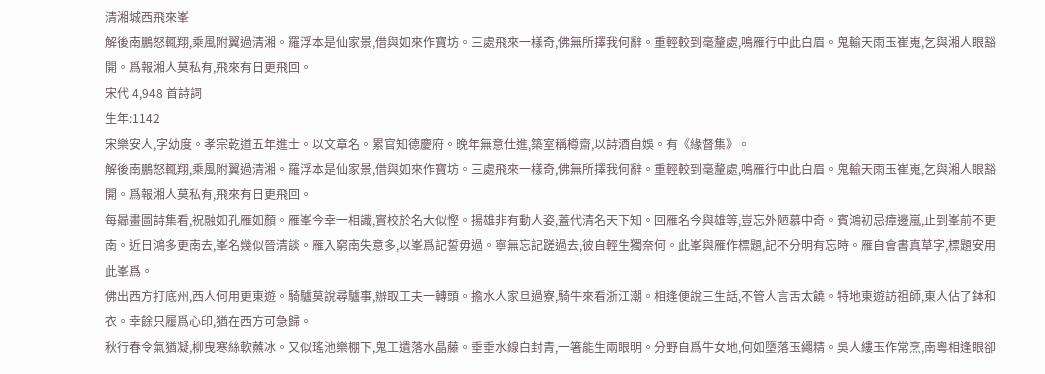清湘城西飛來峯
解後南鵬怒輒翔,乘風附翼過清湘。羅浮本是仙家景,借與如來作寶坊。三處飛來一樣奇,佛無所擇我何辭。重輕較到毫釐處,鳴雁行中此白眉。鬼輸天雨玉崔嵬,乞與湘人眼豁開。爲報湘人莫私有,飛來有日更飛回。
宋代 4,948 首詩詞
生年:1142
宋樂安人,字幼度。孝宗乾道五年進士。以文章名。累官知德慶府。晚年無意仕進,築室稱樽齋,以詩酒自娛。有《緣督集》。
解後南鵬怒輒翔,乘風附翼過清湘。羅浮本是仙家景,借與如來作寶坊。三處飛來一樣奇,佛無所擇我何辭。重輕較到毫釐處,鳴雁行中此白眉。鬼輸天雨玉崔嵬,乞與湘人眼豁開。爲報湘人莫私有,飛來有日更飛回。
每曏畫圖詩集看,祝融如孔雁如顏。雁峯今幸一相識,實校於名大似慳。揚雄非有動人姿,蓋代清名天下知。回雁名今與雄等,豈忘外陋慕中奇。賓鴻初忌瘴邊嵐,止到峯前不更南。近日鴻多更南去,峯名幾似晉清談。雁入窮南失意多,以峯爲記誓毋過。寧無忘記蹉過去,彼自輕生獨奈何。此峯與雁作標題,記不分明有忘時。雁自會書真草字,標題安用此峯爲。
佛出西方打底州,西人何用更東遊。騎驢莫說尋驢事,辦取工夫一轉頭。擔水人家旦過寮,騎牛來看浙江潮。相逢便說三生話,不管人言舌太饒。特地東遊訪祖師,東人佔了鉢和衣。幸餘只履爲心印,猶在西方可急歸。
秋行春令氣猶凝,柳曳寒絲軟蘸冰。又似瑤池樂棚下,鬼工遺落水晶藤。垂垂水線白封青,一箸能生兩眼明。分野自爲牛女地,何如墮落玉繩精。吳人縷玉作常烹,南粵相逢眼卻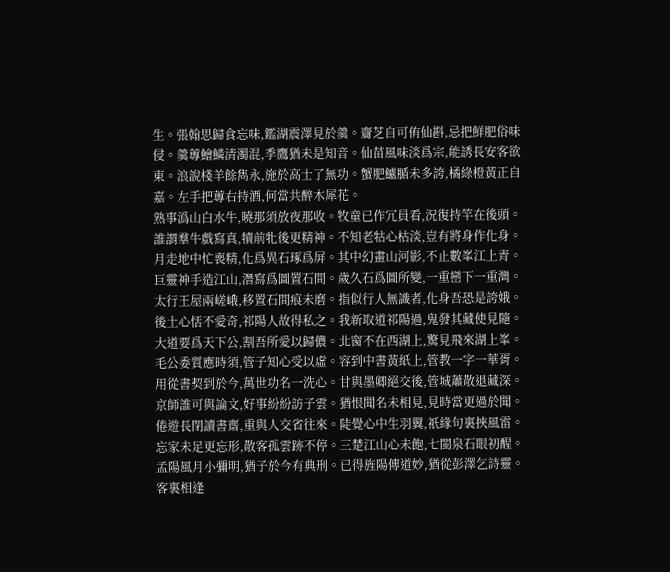生。張翰思歸食忘味,鑑湖震澤見於羹。齎芝自可侑仙斟,忌把鮮肥俗味侵。羹蓴鱠鱗清濁混,季鷹猶未是知音。仙苗風味淡爲宗,能誘長安客欲東。浪說棧羊餘雋永,施於高士了無功。蟹肥鱸腯未多誇,橘綠橙黃正自嘉。左手把蓴右持酒,何當共醉木犀花。
熟事潙山白水牛,曉那須放夜那收。牧童已作冗員看,況復持竿在後頭。誰謂羣牛戲寫真,犢前牝後更精神。不知老牯心枯淡,豈有將身作化身。
月走地中忙喪精,化爲異石琢爲屏。其中幻畫山河影,不止數峯江上青。巨靈神手造江山,潛寫爲圖置石間。歲久石爲圖所變,一重巒下一重灣。太行王屋兩嵯峨,移置石間痕未磨。指似行人無識者,化身吾恐是誇娥。後土心恬不愛奇,祁陽人故得私之。我新取道祁陽過,鬼發其藏使見隨。大道要爲天下公,割吾所愛以歸儂。北窗不在西湖上,驚見飛來湖上峯。
毛公委質應時須,管子知心受以虛。容到中書黃紙上,管教一字一華胥。用從書契到於今,萬世功名一洗心。甘與墨卿絕交後,管城蕭散退藏深。
京師誰可與論文,好事紛紛訪子雲。猶恨聞名未相見,見時當更過於聞。倦遊長閉讀書齋,重與人交省往來。陡覺心中生羽翼,祇緣句裏挾風雷。
忘家未足更忘形,散客孤雲跡不停。三楚江山心未飽,七閩泉石眼初醒。孟陽風月小彌明,猶子於今有典刑。已得旌陽傳道妙,猶從彭澤乞詩靈。客裏相逢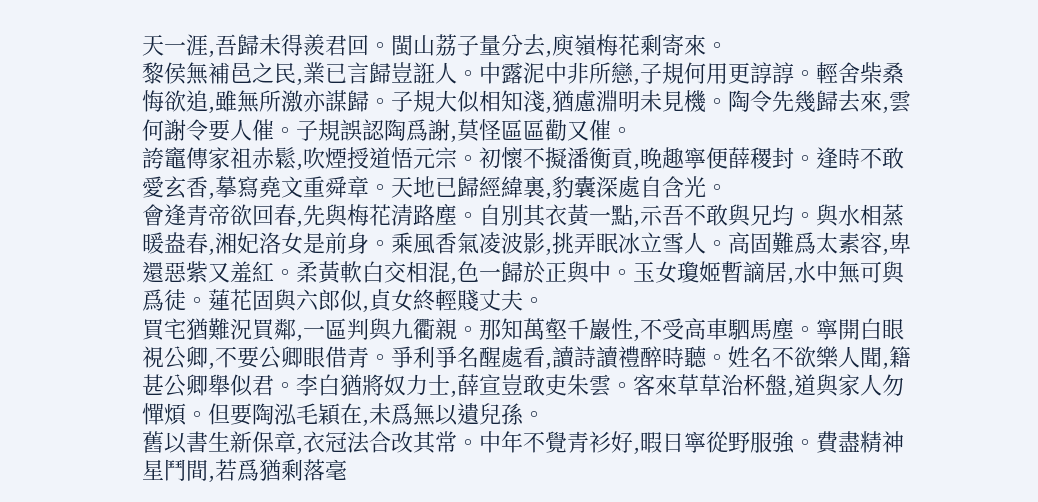天一涯,吾歸未得羨君回。閩山荔子量分去,庾嶺梅花剩寄來。
黎侯無補邑之民,業已言歸豈誑人。中露泥中非所戀,子規何用更諄諄。輕舍柴桑悔欲追,雖無所激亦謀歸。子規大似相知淺,猶慮淵明未見機。陶令先幾歸去來,雲何謝令要人催。子規誤認陶爲謝,莫怪區區勸又催。
誇竈傳家祖赤鬆,吹煙授道悟元宗。初懷不擬潘衡貢,晚趣寧便薛稷封。逢時不敢愛玄香,摹寫堯文重舜章。天地已歸經緯裏,豹囊深處自含光。
會逢青帝欲回春,先與梅花清路塵。自別其衣黃一點,示吾不敢與兄均。與水相蒸暖盎春,湘妃洛女是前身。乘風香氣凌波影,挑弄眠冰立雪人。高固難爲太素容,卑還惡紫又羞紅。柔黃軟白交相混,色一歸於正與中。玉女瓊姬暫謫居,水中無可與爲徒。蓮花固與六郎似,貞女終輕賤丈夫。
買宅猶難況買鄰,一區判與九衢親。那知萬壑千巖性,不受高車駟馬塵。寧開白眼視公卿,不要公卿眼借青。爭利爭名醒處看,讀詩讀禮醉時聽。姓名不欲樂人聞,籍甚公卿舉似君。李白猶將奴力士,薛宣豈敢吏朱雲。客來草草治杯盤,道與家人勿憚煩。但要陶泓毛穎在,未爲無以遺兒孫。
舊以書生新保章,衣冠法合改其常。中年不覺青衫好,暇日寧從野服強。費盡精神星鬥間,若爲猶剩落毫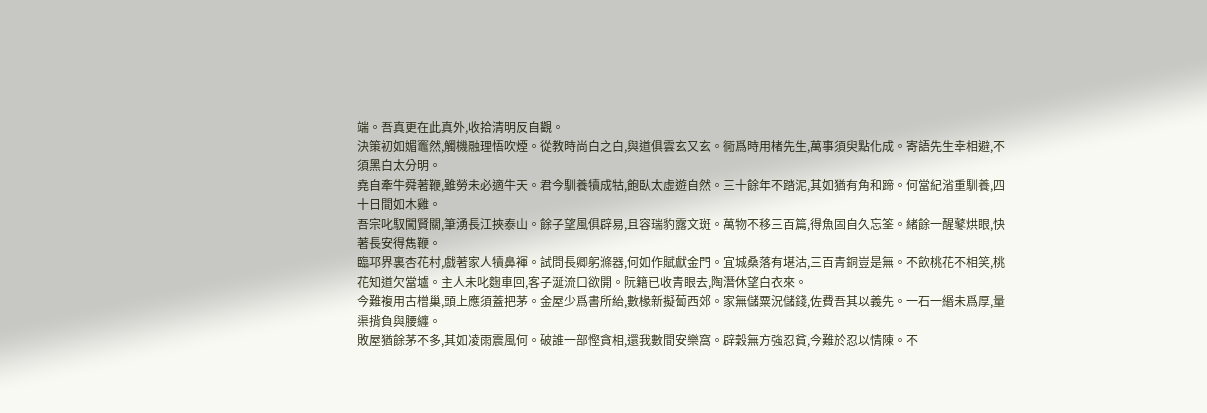端。吾真更在此真外,收拾清明反自觀。
決策初如媚竈然,觸機融理悟吹煙。從教時尚白之白,與道俱雲玄又玄。衕爲時用楮先生,萬事須臾點化成。寄語先生幸相避,不須黑白太分明。
堯自牽牛舜著鞭,雖勞未必適牛天。君今馴養犢成牯,飽臥太虛遊自然。三十餘年不踏泥,其如猶有角和蹄。何當紀渻重馴養,四十日間如木雞。
吾宗叱馭闖賢關,筆湧長江挾泰山。餘子望風俱辟易,且容瑞豹露文斑。萬物不移三百篇,得魚固自久忘筌。緒餘一醒鼕烘眼,快著長安得雋鞭。
臨邛界裏杏花村,戲著家人犢鼻褌。試問長卿躬滌器,何如作賦獻金門。宜城桑落有堪沽,三百青銅豈是無。不飲桃花不相笑,桃花知道欠當壚。主人未叱麴車回,客子涎流口欲開。阮籍已收青眼去,陶潛休望白衣來。
今難複用古橧巢,頭上應須蓋把茅。金屋少爲書所紿,數椽新擬蔔西郊。家無儲粟況儲錢,佐費吾其以義先。一石一緡未爲厚,量渠揹負與腰纏。
敗屋猶餘茅不多,其如凌雨震風何。破誰一部慳貪相,還我數間安樂窩。辟穀無方強忍貧,今難於忍以情陳。不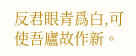反君眼青爲白,可使吾廬故作新。